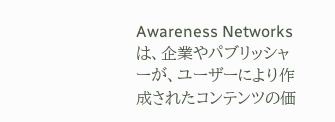Awareness Networks は、企業やパブリッシャーが、ユーザーにより作成されたコンテンツの価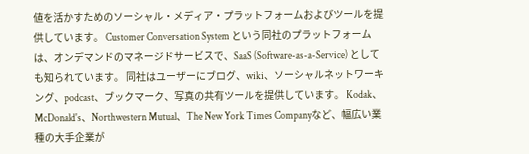値を活かすためのソーシャル・メディア・プラットフォームおよびツールを提供しています。 Customer Conversation System という同社のプラットフォームは、オンデマンドのマネージドサービスで、SaaS (Software-as-a-Service) としても知られています。 同社はユーザーにブログ、wiki、ソーシャルネットワーキング、podcast、ブックマーク、写真の共有ツールを提供しています。 Kodak、McDonald's、Northwestern Mutual、The New York Times Companyなど、幅広い業種の大手企業が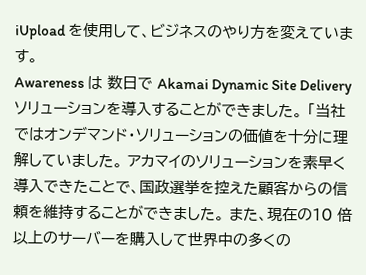iUpload を使用して、ビジネスのやり方を変えています。
Awareness は 数日で Akamai Dynamic Site Delivery ソリューションを導入することができました。 「当社ではオンデマンド・ソリューションの価値を十分に理解していました。 アカマイのソリューションを素早く導入できたことで、国政選挙を控えた顧客からの信頼を維持することができました。 また、現在の10 倍以上のサーバーを購入して世界中の多くの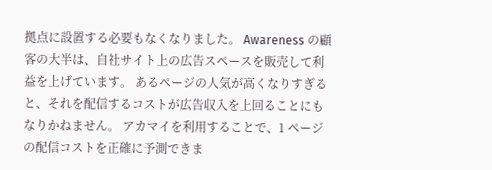拠点に設置する必要もなくなりました。 Awareness の顧客の大半は、自社サイト上の広告スペースを販売して利益を上げています。 あるページの人気が高くなりすぎると、それを配信するコストが広告収入を上回ることにもなりかねません。 アカマイを利用することで、1 ページの配信コストを正確に予測できま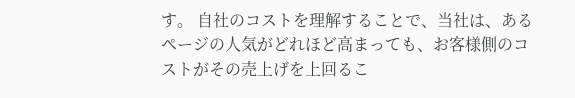す。 自社のコストを理解することで、当社は、あるページの人気がどれほど高まっても、お客様側のコストがその売上げを上回るこ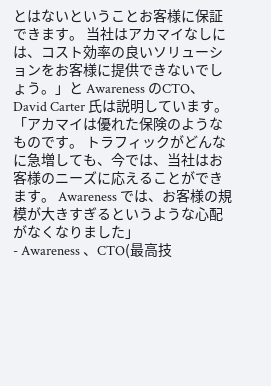とはないということお客様に保証できます。 当社はアカマイなしには、コスト効率の良いソリューションをお客様に提供できないでしょう。」と Awareness のCTO、David Carter 氏は説明しています。
「アカマイは優れた保険のようなものです。 トラフィックがどんなに急増しても、今では、当社はお客様のニーズに応えることができます。 Awareness では、お客様の規模が大きすぎるというような心配がなくなりました」
- Awareness 、CTO(最高技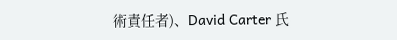術責任者)、David Carter 氏